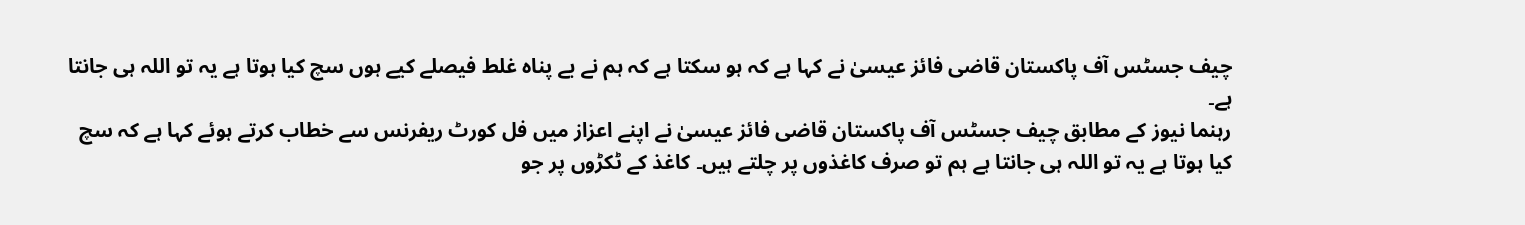چیف جسٹس آف پاکستان قاضی فائز عیسیٰ نے کہا ہے کہ ہو سکتا ہے کہ ہم نے بے پناہ غلط فیصلے کیے ہوں سچ کیا ہوتا ہے یہ تو اللہ ہی جانتا ہے۔
رہنما نیوز کے مطابق چیف جسٹس آف پاکستان قاضی فائز عیسیٰ نے اپنے اعزاز میں فل کورٹ ریفرنس سے خطاب کرتے ہوئے کہا ہے کہ سچ کیا ہوتا ہے یہ تو اللہ ہی جانتا ہے ہم تو صرف کاغذوں پر چلتے ہیں۔ کاغذ کے ٹکڑوں پر جو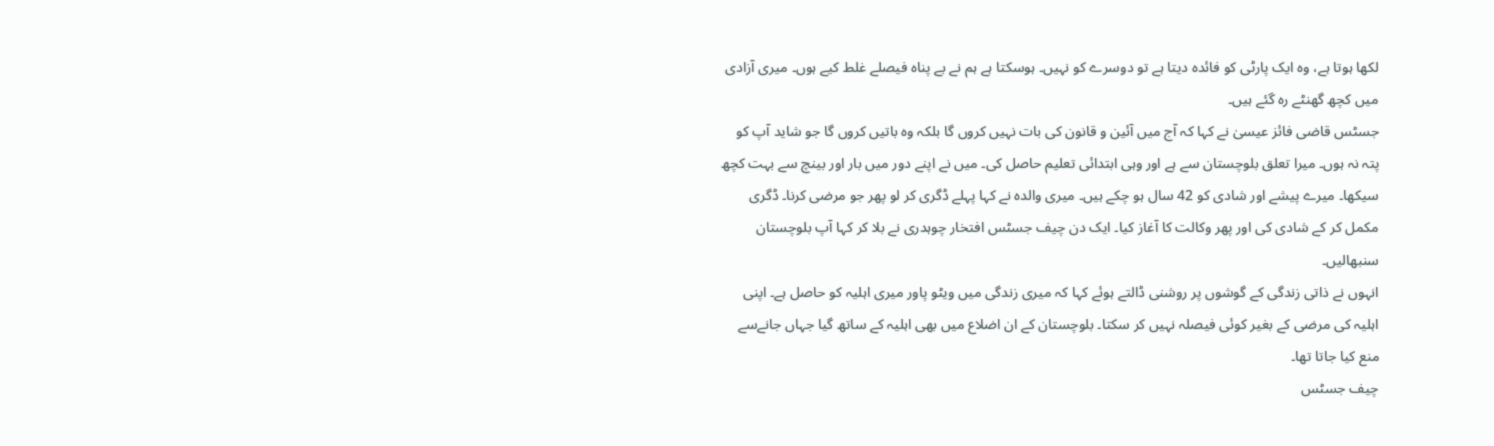لکھا ہوتا ہے، وہ ایک پارٹی کو فائدہ دیتا ہے تو دوسرے کو نہیں۔ ہوسکتا ہے ہم نے بے پناہ فیصلے غلط کیے ہوں۔ میری آزادی میں کچھ گھنٹے رہ گئے ہیں۔
جسٹس قاضی فائز عیسیٰ نے کہا کہ آج میں آئین و قانون کی بات نہیں کروں گا بلکہ وہ باتیں کروں گا جو شاید آپ کو پتہ نہ ہوں۔ میرا تعلق بلوچستان سے ہے اور وہی ابتدائی تعلیم حاصل کی۔ میں نے اپنے دور میں بار اور بینچ سے بہت کچھ سیکھا۔ میرے پیشے اور شادی کو 42 سال ہو چکے ہیں۔ میری والدہ نے کہا پہلے ڈگری کر لو پھر جو مرضی کرنا۔ ڈگری مکمل کر کے شادی کی اور پھر وکالت کا آغاز کیا۔ ایک دن چیف جسٹس افتخار چوہدری نے بلا کر کہا آپ بلوچستان سنبھالیں۔
انہوں نے ذاتی زندگی کے گوشوں پر روشنی ڈالتے ہوئے کہا کہ میری زندگی میں ویٹو پاور میری اہلیہ کو حاصل ہے۔ اپنی اہلیہ کی مرضی کے بغیر کوئی فیصلہ نہیں کر سکتا۔ بلوچستان کے ان اضلاع میں بھی اہلیہ کے ساتھ گیا جہاں جانےسے منع کیا جاتا تھا۔
چیف جسٹس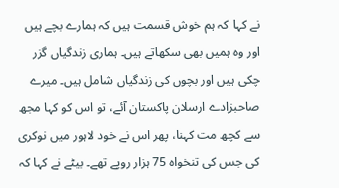نے کہا کہ ہم خوش قسمت ہیں کہ ہمارے بچے ہیں اور وہ ہمیں بھی سکھاتے ہیں۔ ہماری زندگیاں گزر چکی ہیں اور بچوں کی زندگیاں شامل ہیں۔ میرے صاحبزادے ارسلان پاکستان آئے، تو اس کو کہا مجھ سے کچھ مت کہنا، پھر اس نے خود لاہور میں نوکری کی جس کی تنخواہ 75 ہزار روپے تھے۔ بیٹے نے کہا کہ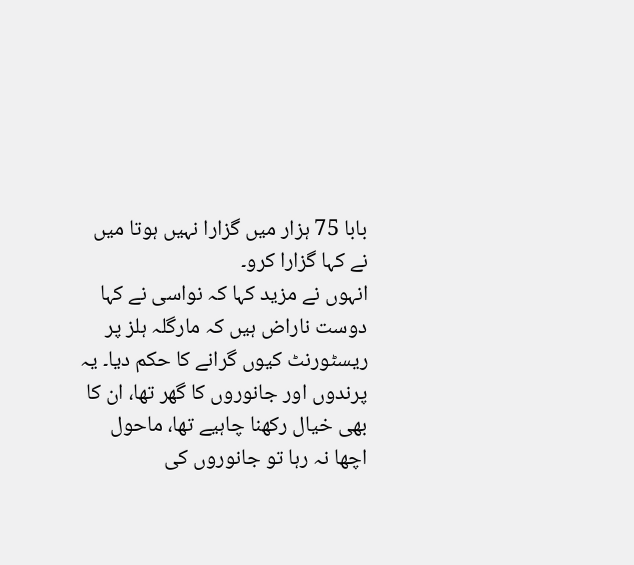بابا 75 ہزار میں گزارا نہیں ہوتا میں نے کہا گزارا کرو۔
انہوں نے مزید کہا کہ نواسی نے کہا دوست ناراض ہیں کہ مارگلہ ہلز پر ریسٹورنٹ کیوں گرانے کا حکم دیا۔ یہ پرندوں اور جانوروں کا گھر تھا، ان کا بھی خیال رکھنا چاہیے تھا، ماحول اچھا نہ رہا تو جانوروں کی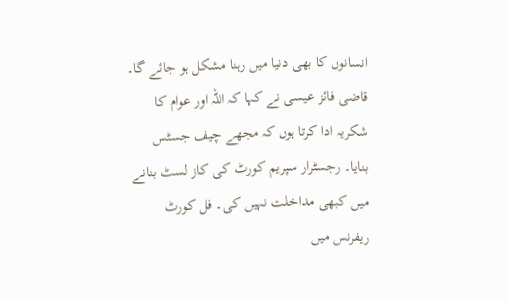انسانوں کا بھی دنیا میں رہنا مشکل ہو جائے گا۔
قاضی فائز عیسی نے کہا کہ اللہ اور عوام کا شکریہ ادا کرتا ہوں کہ مجھے چیف جسٹس بنایا۔ رجسٹرار سپریم کورٹ کی کاز لسٹ بنانے میں کبھی مداخلت نہیں کی۔ فل کورٹ ریفرنس میں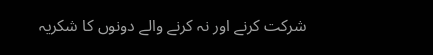شرکت کرنے اور نہ کرنے والے دونوں کا شکریہ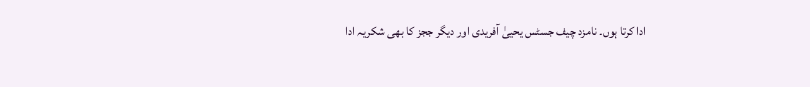ادا کرتا ہوں۔ نامزد چیف جسٹس یحییٰ آفریدی اور دیگر ججز کا بھی شکریہ ادا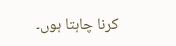کرنا چاہتا ہوں۔